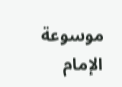موسوعة الإمام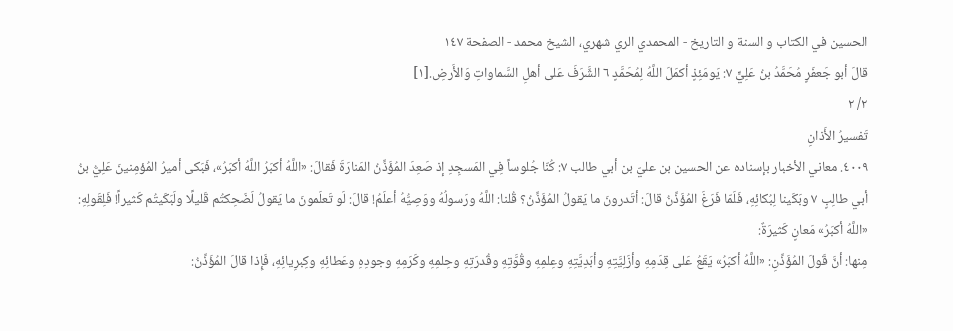الحسين في الكتاب و السنة و التاريخ - المحمدي الري شهري، الشيخ محمد - الصفحة ١٤٧
قالَ أبو جَعفَرٍ مُحَمَّدُ بنُ عَلِيٍّ ٧: يَومَئِذٍ أكمَلَ اللَّهُ لِمُحَمَّدٍ ٦ الشَّرَفَ عَلى أهلِ السَّماواتِ وَالأَرضِ.[١]
٢/ ٢
تَفسيرُ الأَذانِ
٤٠٠٩. معاني الأخبار بإسناده عن الحسين بن عليّ بن أبي طالب ٧: كُنّا جُلوساً فِي المَسجِدِ إذ صَعِدَ المُؤَذِّنُ المَنارَةَ فَقالَ: «اللَّهُ أكبَرُ اللَّهُ أكبَرُ»، فَبَكى أميرُ المُؤمِنينَ عَلِيُّ بنُ أبي طالِبٍ ٧ وبَكَينا لِبُكائِهِ، فَلَمّا فَرَغَ المُؤَذِّنُ قالَ: أتَدرونَ ما يَقولُ المُؤَذِّنُ؟ قُلنا: اللَّهُ ورَسولُهُ ووَصِيُّهُ أعلَمُ! قالَ: لَو تَعلَمونَ ما يَقولُ لَضَحِكتُم قَليلًا ولَبَكَيتُم كَثيراً! فَلِقَولِهِ: «اللَّهُ أكبَرُ» مَعانٍ كَثيرَةٌ:
مِنها: أنَّ قَولَ المُؤَذِّنِ: «اللَّهُ أكبَرُ» يَقَعُ عَلى قِدَمِهِ وأزَلِيَّتِهِ وأبَدِيَّتِهِ وعِلمِهِ وقُوَّتِهِ وقُدرَتِهِ وحِلمِهِ وكَرَمِهِ وجودِهِ وعَطائِهِ وكِبرِيائِهِ، فَإِذا قالَ المُؤَذِّنُ: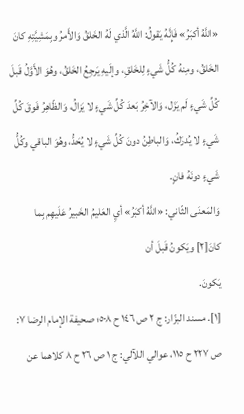«اللَّهُ أكبَرُ» فَإِنَّهُ يَقولُ: اللَّهُ الَّذي لَهُ الخَلقُ وَالأَمرُ وبِمَشِيَّتِهِ كانَ الخَلقُ، ومِنهُ كُلُّ شَيءٍ لِلخَلقِ، وإلَيهِ يَرجِعُ الخَلقُ، وهُوَ الأَوَّلُ قَبلَ كُلِّ شَيءٍ لَم يَزَل، وَالآخِرُ بَعدَ كُلِّ شَيءٍ لا يَزالُ، وَالظّاهِرُ فَوقَ كُلِّ شَيءٍ لا يُدرَكُ، وَالباطِنُ دونَ كُلِّ شَيءٍ لا يُحَدُّ، وهُوَ الباقي وكُلُّ شَيءٍ دونَهُ فانٍ.
وَالمَعنَى الثّاني: «اللَّهُ أكبَرُ» أيِ العَليمُ الخَبيرُ عَلَيهِم بِما كانَ[٢] ويَكونُ قَبلَ أن
يَكونَ.
[١]. مسند البزّار: ج ٢ ص ١٤٦ ح ٥٠٨؛ صحيفة الإمام الرضا ٧: ص ٢٢٧ ح ١١٥، عوالي اللآلي: ج ١ ص ٢٦ ح ٨ كلاهما عن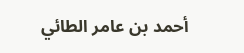أحمد بن عامر الطائي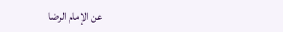عن الإمام الرضا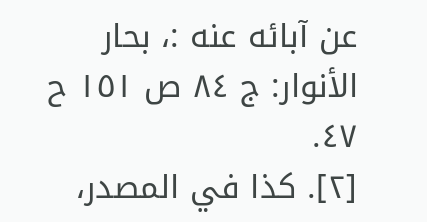عن آبائه عنه :، بحار الأنوار: ج ٨٤ ص ١٥١ ح ٤٧.
[٢]. كذا في المصدر،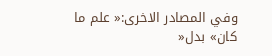وفي المصادر الاخرى:« علم ما كان» بدل«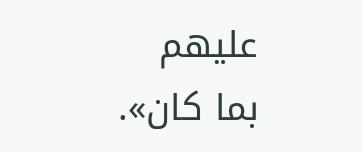عليهم بما كان».